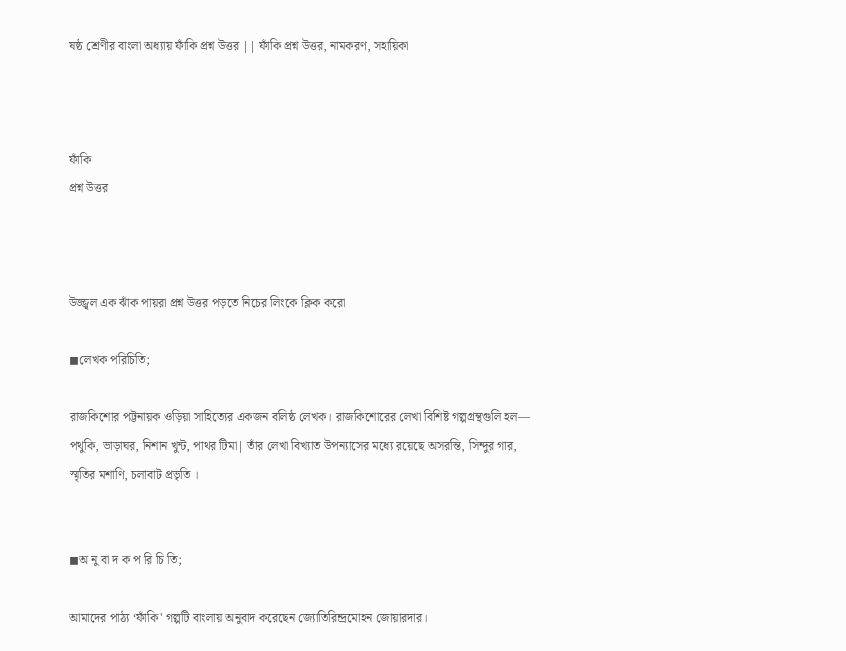ষষ্ঠ শ্রেণীর বাংলা অধ্যায় ফাঁকি প্রশ্ন উত্তর || ফাঁকি প্রশ্ন উত্তর, নামকরণ, সহায়িকা



ফাঁকি
প্রশ্ন উত্তর



উজ্জ্বল এক ঝাঁক পায়রা প্রশ্ন উত্তর পড়তে নিচের লিংকে ক্লিক করো

◼লেখক পরিচিতি;

রাজকিশোর পট্টনায়ক ওড়িয়া সাহিত্যের একজন বলিষ্ঠ লেখক। রাজকিশোরের লেখা বিশিষ্ট গল্পগ্রন্থগুলি হল— পথুকি, ভাড়াঘর, নিশান খুন্ট, পাথর টিমা| তাঁর লেখা বিখ্যাত উপন্যাসের মধ্যে রয়েছে অসরন্তি, সিন্দুর গার, স্মৃতির মশাণি, চলাবাট প্রভৃতি ।


◼অ নু বা দ ক প রি চি তি;

আমাদের পাঠ্য ‘ফাঁকি' গল্পটি বাংলায় অনুবাদ করেছেন জ্যোতিরিন্দ্রমোহন জোয়ারদার।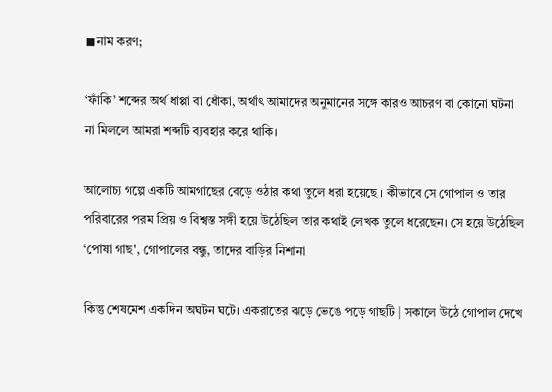◼নাম করণ;

‘ফাঁকি’ শব্দের অর্থ ধাপ্পা বা ধোঁকা, অর্থাৎ আমাদের অনুমানের সঙ্গে কারও আচরণ বা কোনো ঘটনা না মিললে আমরা শব্দটি ব্যবহার করে থাকি।

আলোচ্য গল্পে একটি আমগাছের বেড়ে ওঠার কথা তুলে ধরা হয়েছে । কীভাবে সে গোপাল ও তার পরিবারের পরম প্রিয় ও বিশ্বস্ত সঙ্গী হয়ে উঠেছিল তার কথাই লেখক তুলে ধরেছেন। সে হয়ে উঠেছিল ‘পোষা গাছ', গোপালের বন্ধু, তাদের বাড়ির নিশানা

কিন্তু শেষমেশ একদিন অঘটন ঘটে। একরাতের ঝড়ে ভেঙে পড়ে গাছটি | সকালে উঠে গোপাল দেখে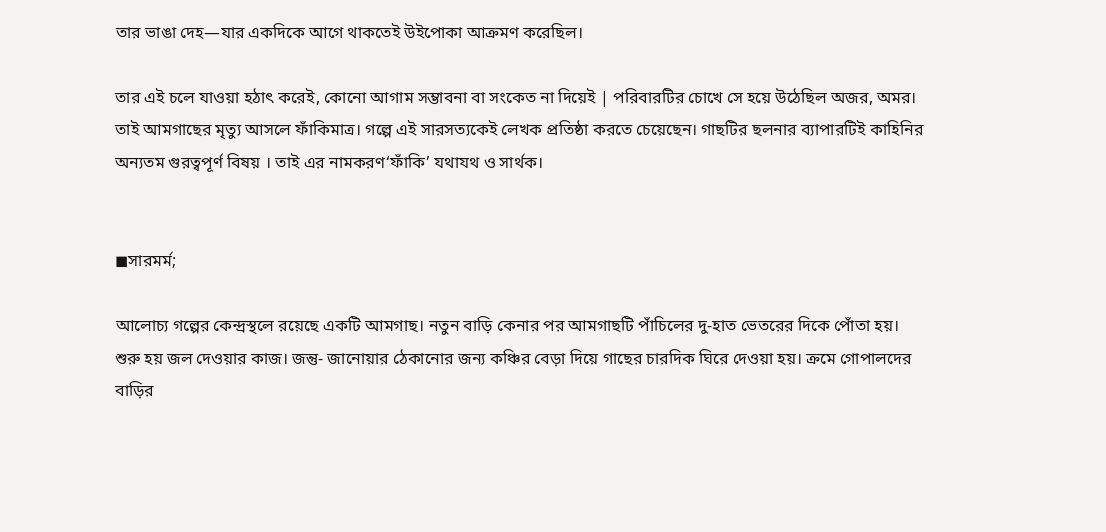তার ভাঙা দেহ—যার একদিকে আগে থাকতেই উইপোকা আক্রমণ করেছিল।

তার এই চলে যাওয়া হঠাৎ করেই, কোনো আগাম সম্ভাবনা বা সংকেত না দিয়েই | পরিবারটির চোখে সে হয়ে উঠেছিল অজর, অমর। তাই আমগাছের মৃত্যু আসলে ফাঁকিমাত্র। গল্পে এই সারসত্যকেই লেখক প্রতিষ্ঠা করতে চেয়েছেন। গাছটির ছলনার ব্যাপারটিই কাহিনির অন্যতম গুরত্বপূর্ণ বিষয় । তাই এর নামকরণ‘ফাঁকি’ যথাযথ ও সার্থক।


◼সারমর্ম;

আলোচ্য গল্পের কেন্দ্রস্থলে রয়েছে একটি আমগাছ। নতুন বাড়ি কেনার পর আমগাছটি পাঁচিলের দু-হাত ভেতরের দিকে পোঁতা হয়। শুরু হয় জল দেওয়ার কাজ। জন্তু- জানোয়ার ঠেকানোর জন্য কঞ্চির বেড়া দিয়ে গাছের চারদিক ঘিরে দেওয়া হয়। ক্রমে গোপালদের বাড়ির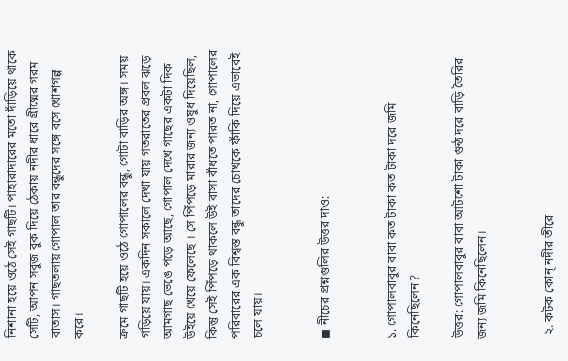নিশানা হয়ে ওঠে সেই গাছটি। পাহারাদারের মতো দাঁড়িয়ে থাকে সেটি, আপন সবুজ বুক দিয়ে ঠেকায় নদীর ধারে গ্রীষ্মের গরম বাতাস। গাছতলায় গোপাল তার বন্ধুদের সঙ্গে বসে খোশগল্প করে।

ক্রমে গাছটি হয়ে ওঠে গোপালের বন্ধু, গোটা বাড়ির অঙ্গ। সময় গড়িয়ে যায়। একদিন সকালে দেখা যায় গতরাতের প্রবল ঝড়ে আমগাছ ভেঙে পড়ে আছে, গোপাল দেখে গাছের একটা দিক উইয়ে খেয়ে ফেলেছে । সে পিঁপড়ে মারার জন্য ওষুধ দিয়েছিল, কিন্তু সেই পিঁপড়ে থাকলে উই বাসা বাঁধতে পারত না, গোপালের পরিবারের এক বিশ্বস্ত বন্ধু তাদের চোখকে ফাঁকি দিয়ে এভাবেই চলে যায়।


◼ নীচের প্রশ্নগুলির উত্তর দাও:


১. গোপালবাবুর বাবা কত টাকা কত টাকা দরে জমি কিনেছিলেন?

উত্তর: গোপালবাবুর বাবা আটশো টাকা গুন্ঠ দরে বাড়ি তৈরির জন্য জমি কিনেছিলেন।


 ২. কটক কোন্ নদীর তীরে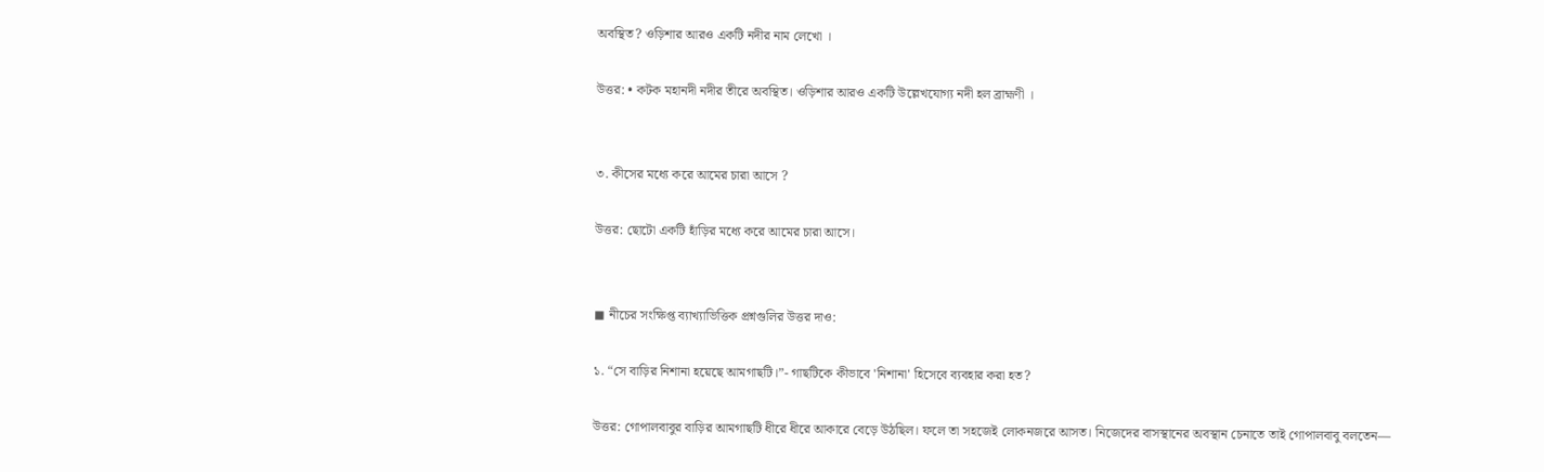অবস্থিত? ওড়িশার আরও একটি নদীর নাম লেখো ।

উত্তর: • কটক মহানদী নদীর তীরে অবস্থিত। ওড়িশার আরও একটি উল্লেখযোগ্য নদী হল ব্ৰাহ্মণী ।


৩. কীসের মধ্যে করে আমের চারা আসে ?

উত্তর: ছোটো একটি হাঁড়ির মধ্যে করে আমের চারা আসে।


◼ নীচের সংক্ষিপ্ত ব্যাখ্যাভিত্তিক প্রশ্নগুলির উত্তর দাও:

১. “সে বাড়ির নিশানা হয়েছে আমগাছটি।”- গাছটিকে কীভাবে 'নিশানা' হিসেবে ব্যবহার করা হত?

উত্তর: গোপালবাবুর বাড়ির আমগাছটি ধীরে ধীরে আকারে বেড়ে উঠছিল। ফলে তা সহজেই লোকনজরে আসত। নিজেদের বাসস্থানের অবস্থান চেনাতে তাই গোপালবাবু বলতেন—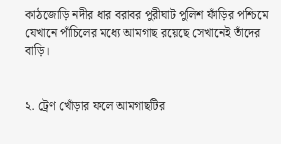কাঠজোড়ি নদীর ধার বরাবর পুরীঘাট পুলিশ ফাঁড়ির পশ্চিমে যেখানে পাঁচিলের মধ্যে আমগাছ রয়েছে সেখানেই তাঁদের বাড়ি।


২. ট্রেণ খোঁড়ার ফলে আমগাছটির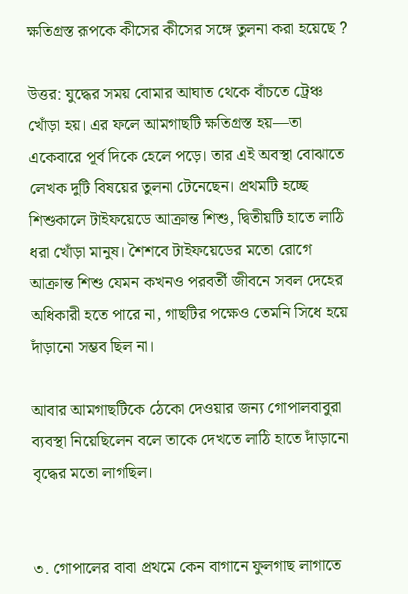ক্ষতিগ্রস্ত রূপকে কীসের কীসের সঙ্গে তুলনা করা হয়েছে ?

উত্তর: যুদ্ধের সময় বোমার আঘাত থেকে বাঁচতে ট্রেঞ্চ খোঁড়া হয়। এর ফলে আমগাছটি ক্ষতিগ্রস্ত হয়—তা একেবারে পূর্ব দিকে হেলে পড়ে। তার এই অবস্থা বোঝাতে লেখক দুটি বিষয়ের তুলনা টেনেছেন। প্রথমটি হচ্ছে শিশুকালে টাইফয়েডে আক্রান্ত শিশু, দ্বিতীয়টি হাতে লাঠি ধরা খোঁড়া মানুষ। শৈশবে টাইফয়েডের মতো রোগে আক্রান্ত শিশু যেমন কখনও পরবর্তী জীবনে সবল দেহের অধিকারী হতে পারে না, গাছটির পক্ষেও তেমনি সিধে হয়ে দাঁড়ানো সম্ভব ছিল না।

আবার আমগাছটিকে ঠেকো দেওয়ার জন্য গোপালবাবুরা ব্যবস্থা নিয়েছিলেন বলে তাকে দেখতে লাঠি হাতে দাঁড়ানো বৃদ্ধের মতো লাগছিল।


৩. গোপালের বাবা প্রথমে কেন বাগানে ফুলগাছ লাগাতে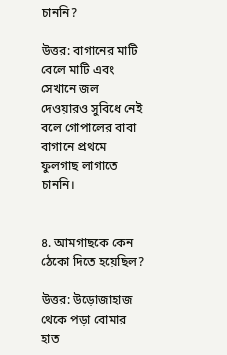চাননি?

উত্তর: বাগানের মাটি বেলে মাটি এবং সেখানে জল দেওয়ারও সুবিধে নেই বলে গোপালের বাবা বাগানে প্রথমে ফুলগাছ লাগাতে চাননি।


৪. আমগাছকে কেন ঠেকো দিতে হয়েছিল?

উত্তর: উড়োজাহাজ থেকে পড়া বোমার হাত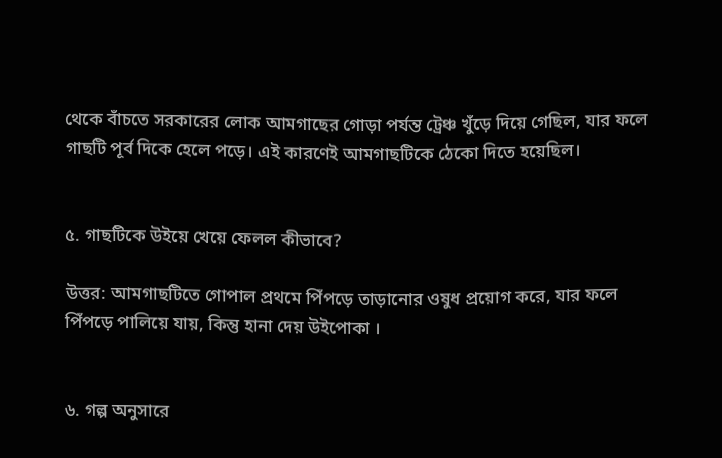থেকে বাঁচতে সরকারের লোক আমগাছের গোড়া পর্যন্ত ট্রেঞ্চ খুঁড়ে দিয়ে গেছিল, যার ফলে গাছটি পূর্ব দিকে হেলে পড়ে। এই কারণেই আমগাছটিকে ঠেকো দিতে হয়েছিল।


৫. গাছটিকে উইয়ে খেয়ে ফেলল কীভাবে?

উত্তর: আমগাছটিতে গোপাল প্রথমে পিঁপড়ে তাড়ানোর ওষুধ প্রয়োগ করে, যার ফলে পিঁপড়ে পালিয়ে যায়, কিন্তু হানা দেয় উইপোকা ।


৬. গল্প অনুসারে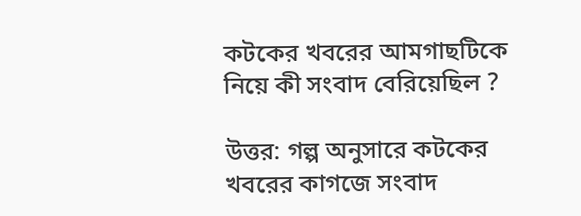কটকের খবরের আমগাছটিকে নিয়ে কী সংবাদ বেরিয়েছিল ?

উত্তর: গল্প অনুসারে কটকের খবরের কাগজে সংবাদ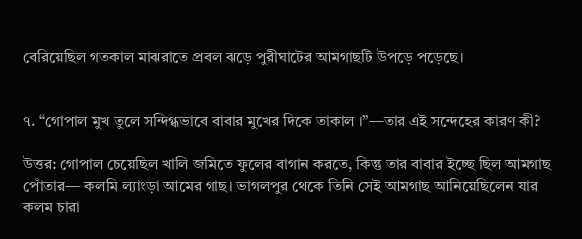বেরিয়েছিল গতকাল মাঝরাতে প্রবল ঝড়ে পুরীঘাটের আমগাছটি উপড়ে পড়েছে।


৭. “গোপাল মুখ তুলে সন্দিগ্ধভাবে বাবার মুখের দিকে তাকাল ।”—তার এই সন্দেহের কারণ কী?

উত্তর: গোপাল চেয়েছিল খালি জমিতে ফুলের বাগান করতে, কিন্তু তার বাবার ইচ্ছে ছিল আমগাছ পোঁতার— কলমি ল্যাংড়া আমের গাছ। ভাগলপুর থেকে তিনি সেই আমগাছ আনিয়েছিলেন যার কলম চারা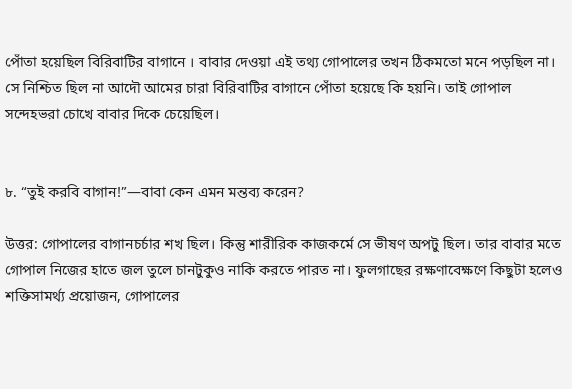পোঁতা হয়েছিল বিরিবাটির বাগানে । বাবার দেওয়া এই তথ্য গোপালের তখন ঠিকমতো মনে পড়ছিল না। সে নিশ্চিত ছিল না আদৌ আমের চারা বিরিবাটির বাগানে পোঁতা হয়েছে কি হয়নি। তাই গোপাল সন্দেহভরা চোখে বাবার দিকে চেয়েছিল।


৮. “তুই করবি বাগান!”—বাবা কেন এমন মন্তব্য করেন?

উত্তর: গোপালের বাগানচর্চার শখ ছিল। কিন্তু শারীরিক কাজকর্মে সে ভীষণ অপটু ছিল। তার বাবার মতে গোপাল নিজের হাতে জল তুলে চানটুকুও নাকি করতে পারত না। ফুলগাছের রক্ষণাবেক্ষণে কিছুটা হলেও শক্তিসামর্থ্য প্রয়োজন, গোপালের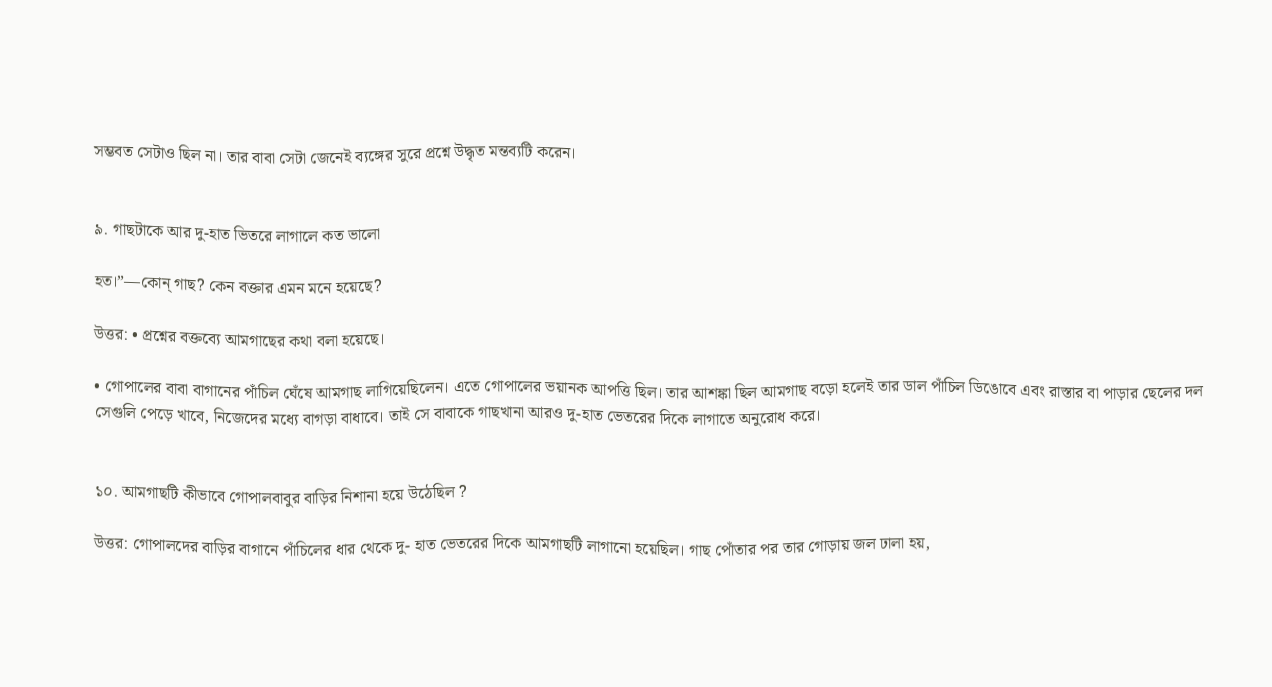সম্ভবত সেটাও ছিল না। তার বাবা সেটা জেনেই ব্যঙ্গের সুরে প্রশ্নে উদ্ধৃত মন্তব্যটি করেন।


৯. গাছটাকে আর দু-হাত ভিতরে লাগালে কত ভালো

হত।”—কোন্ গাছ? কেন বক্তার এমন মনে হয়েছে?

উত্তর: • প্রশ্নের বক্তব্যে আমগাছের কথা বলা হয়েছে।

• গোপালের বাবা বাগানের পাঁচিল ঘেঁষে আমগাছ লাগিয়েছিলেন। এতে গোপালের ভয়ানক আপত্তি ছিল। তার আশঙ্কা ছিল আমগাছ বড়ো হলেই তার ডাল পাঁচিল ডিঙোবে এবং রাস্তার বা পাড়ার ছেলের দল সেগুলি পেড়ে খাবে, নিজেদের মধ্যে বাগড়া বাধাবে। তাই সে বাবাকে গাছখানা আরও দু-হাত ভেতরের দিকে লাগাতে অনুরোধ করে।


১০. আমগাছটি কীভাবে গোপালবাবুর বাড়ির নিশানা হয়ে উঠেছিল ?

উত্তর: গোপালদের বাড়ির বাগানে পাঁচিলের ধার থেকে দু- হাত ভেতরের দিকে আমগাছটি লাগানো হয়েছিল। গাছ পোঁতার পর তার গোড়ায় জল ঢালা হয়,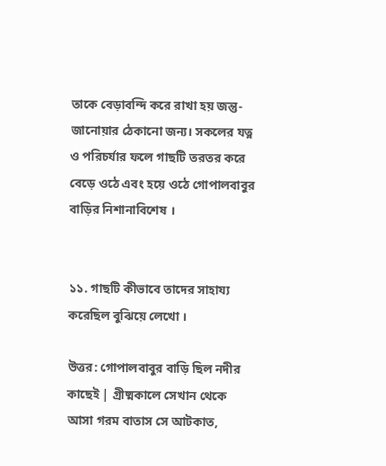তাকে বেড়াবন্দি করে রাখা হয় জন্তু-জানোয়ার ঠেকানো জন্য। সকলের যত্ন ও পরিচর্যার ফলে গাছটি তরতর করে বেড়ে ওঠে এবং হয়ে ওঠে গোপালবাবুর বাড়ির নিশানাবিশেষ ।


১১. গাছটি কীভাবে তাদের সাহায্য করেছিল বুঝিয়ে লেখো ।

উত্তর: গোপালবাবুর বাড়ি ছিল নদীর কাছেই | গ্রীষ্মকালে সেখান থেকে আসা গরম বাতাস সে আটকাত,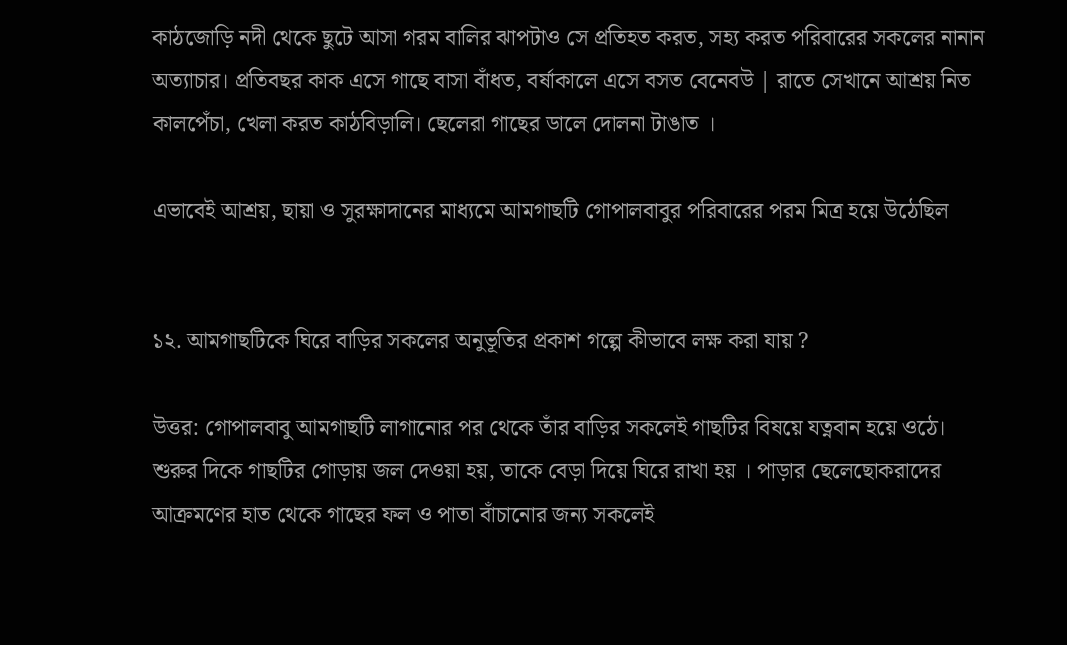কাঠজোড়ি নদী থেকে ছুটে আসা গরম বালির ঝাপটাও সে প্রতিহত করত, সহ্য করত পরিবারের সকলের নানান অত্যাচার। প্রতিবছর কাক এসে গাছে বাসা বাঁধত, বর্ষাকালে এসে বসত বেনেবউ | রাতে সেখানে আশ্রয় নিত কালপেঁচা, খেলা করত কাঠবিড়ালি। ছেলেরা গাছের ডালে দোলনা টাঙাত ।

এভাবেই আশ্রয়, ছায়া ও সুরক্ষাদানের মাধ্যমে আমগাছটি গোপালবাবুর পরিবারের পরম মিত্র হয়ে উঠেছিল


১২. আমগাছটিকে ঘিরে বাড়ির সকলের অনুভূতির প্রকাশ গল্পে কীভাবে লক্ষ করা যায় ?

উত্তর: গোপালবাবু আমগাছটি লাগানোর পর থেকে তাঁর বাড়ির সকলেই গাছটির বিষয়ে যত্নবান হয়ে ওঠে। শুরুর দিকে গাছটির গোড়ায় জল দেওয়া হয়, তাকে বেড়া দিয়ে ঘিরে রাখা হয় । পাড়ার ছেলেছোকরাদের আক্রমণের হাত থেকে গাছের ফল ও পাতা বাঁচানোর জন্য সকলেই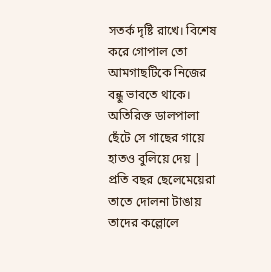সতর্ক দৃষ্টি রাখে। বিশেষ করে গোপাল তো আমগাছটিকে নিজের বন্ধু ভাবতে থাকে। অতিরিক্ত ডালপালা ছেঁটে সে গাছের গায়ে হাতও বুলিয়ে দেয় | প্রতি বছর ছেলেমেয়েরা তাতে দোলনা টাঙায় তাদের কল্লোলে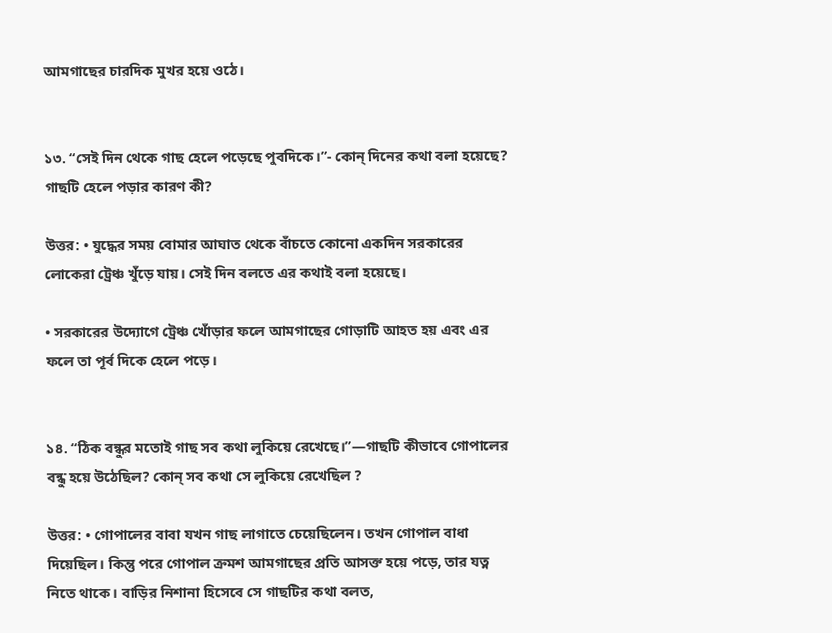আমগাছের চারদিক মুখর হয়ে ওঠে।


১৩. “সেই দিন থেকে গাছ হেলে পড়েছে পুবদিকে।”- কোন্ দিনের কথা বলা হয়েছে? গাছটি হেলে পড়ার কারণ কী?

উত্তর: • যুদ্ধের সময় বোমার আঘাত থেকে বাঁচতে কোনো একদিন সরকারের লোকেরা ট্রেঞ্চ খুঁড়ে যায়। সেই দিন বলতে এর কথাই বলা হয়েছে।

• সরকারের উদ্যোগে ট্রেঞ্চ খোঁড়ার ফলে আমগাছের গোড়াটি আহত হয় এবং এর ফলে তা পূর্ব দিকে হেলে পড়ে।


১৪. “ঠিক বন্ধুর মতোই গাছ সব কথা লুকিয়ে রেখেছে।”—গাছটি কীভাবে গোপালের বন্ধু হয়ে উঠেছিল? কোন্ সব কথা সে লুকিয়ে রেখেছিল ?

উত্তর: • গোপালের বাবা যখন গাছ লাগাতে চেয়েছিলেন। তখন গোপাল বাধা দিয়েছিল। কিন্তু পরে গোপাল ক্রমশ আমগাছের প্রতি আসক্ত হয়ে পড়ে, তার যত্ন নিতে থাকে। বাড়ির নিশানা হিসেবে সে গাছটির কথা বলত,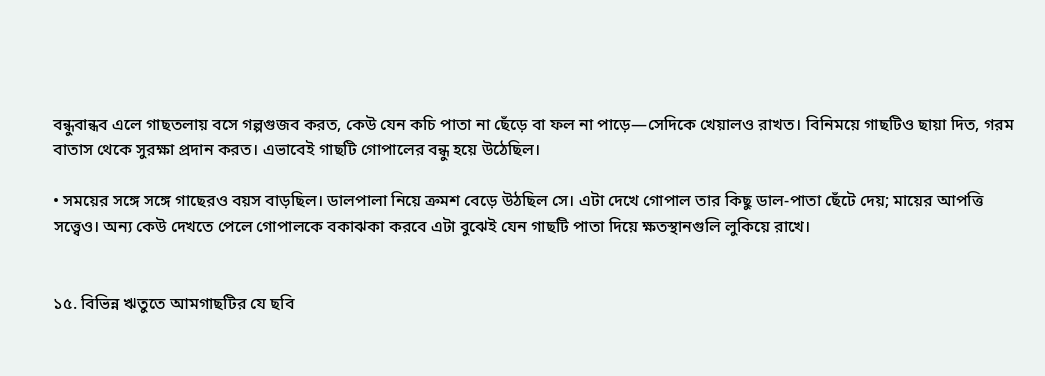বন্ধুবান্ধব এলে গাছতলায় বসে গল্পগুজব করত, কেউ যেন কচি পাতা না ছেঁড়ে বা ফল না পাড়ে—সেদিকে খেয়ালও রাখত। বিনিময়ে গাছটিও ছায়া দিত, গরম বাতাস থেকে সুরক্ষা প্রদান করত। এভাবেই গাছটি গোপালের বন্ধু হয়ে উঠেছিল।

• সময়ের সঙ্গে সঙ্গে গাছেরও বয়স বাড়ছিল। ডালপালা নিয়ে ক্রমশ বেড়ে উঠছিল সে। এটা দেখে গোপাল তার কিছু ডাল-পাতা ছেঁটে দেয়; মায়ের আপত্তি সত্ত্বেও। অন্য কেউ দেখতে পেলে গোপালকে বকাঝকা করবে এটা বুঝেই যেন গাছটি পাতা দিয়ে ক্ষতস্থানগুলি লুকিয়ে রাখে।


১৫. বিভিন্ন ঋতুতে আমগাছটির যে ছবি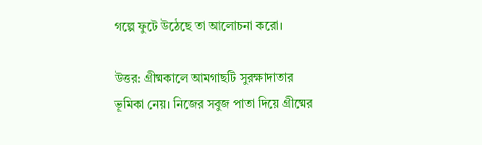গল্পে ফুটে উঠেছে তা আলোচনা করো।

উত্তর: গ্রীষ্মকালে আমগাছটি সুরক্ষাদাতার ভূমিকা নেয়। নিজের সবুজ পাতা দিয়ে গ্রীষ্মের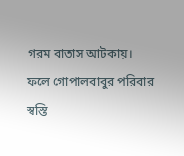গরম বাতাস আটকায়। ফলে গোপালবাবুর পরিবার স্বস্তি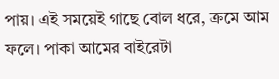পায়। এই সময়েই গাছে বোল ধরে, ক্রমে আম ফলে। পাকা আমের বাইরেটা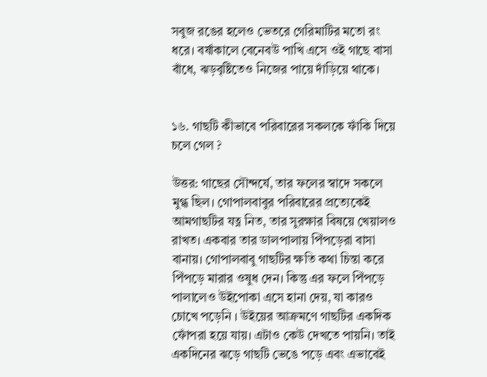সবুজ রঙের হলেও ভেতরে গেরিমাটির মতো রং ধরে। বর্ষাকালে বেনেবউ পাখি এসে ওই গাছে বাসা বাঁধে, ঝড়বৃষ্টিতেও নিজের পায়ে দাঁড়িয়ে থাকে।


১৬. গাছটি কীভাবে পরিবারের সকলকে ফাঁকি দিয়ে চলে গেল ?

উত্তর: গাছের সৌন্দর্যে, তার ফলের স্বাদে সকলে মুগ্ধ ছিল। গোপালবাবুর পরিবারের প্রত্যেকেই আমগাছটির যত্ন নিত, তার সুরক্ষার বিষয়ে খেয়ালও রাখত। একবার তার ডালপালায় পিঁপড়েরা বাসা বানায়। গোপালবাবু গাছটির ক্ষতি কথা চিন্তা করে পিঁপড়ে মারার ওষুধ দেন। কিন্তু এর ফলে পিঁপড়ে পালালেও উইপোকা এসে হানা দেয়, যা কারও চোখে পড়েনি । উইয়ের আক্রমণে গাছটির একদিক ফোঁপরা হয়ে যায়। এটাও কেউ দেখতে পায়নি। তাই একদিনের ঝড়ে গাছটি ভেঙে পড়ে এবং এভাবেই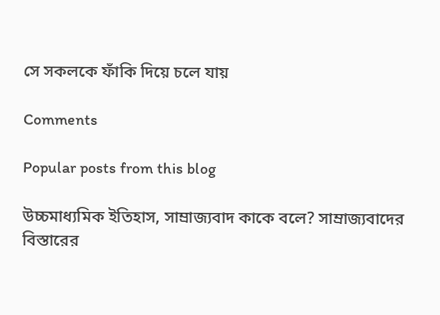সে সকলকে ফাঁকি দিয়ে চলে যায়

Comments

Popular posts from this blog

উচ্চমাধ্যমিক ইতিহাস, সাম্রাজ্যবাদ কাকে বলে? সাম্রাজ্যবাদের বিস্তারের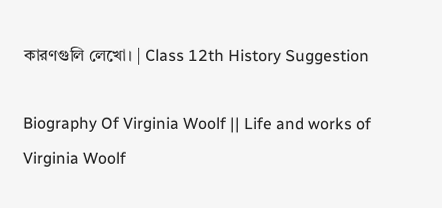কারণগুলি লেখো। | Class 12th History Suggestion

Biography Of Virginia Woolf || Life and works of Virginia Woolf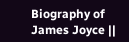Biography of James Joyce ||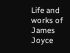Life and works of James Joyce